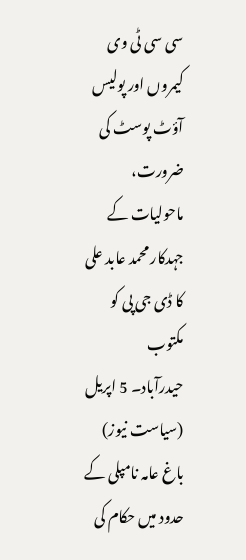سی سی ٹی وی کیمروں اور پولیس آؤٹ پوسٹ کی ضرورت، ماحولیات کے جہدکار محمد عابد علی کا ڈی جی پی کو مکتوب
حیدرآباد۔ 5 اپریل (سیاست نیوز) باغ عامہ نامپلی کے حدود میں حکام کی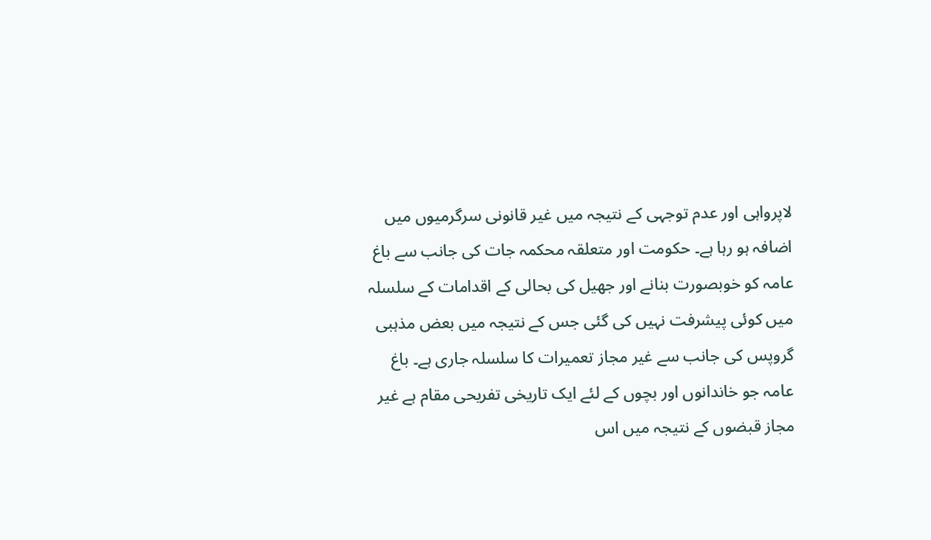لاپرواہی اور عدم توجہی کے نتیجہ میں غیر قانونی سرگرمیوں میں اضافہ ہو رہا ہے۔ حکومت اور متعلقہ محکمہ جات کی جانب سے باغ عامہ کو خوبصورت بنانے اور جھیل کی بحالی کے اقدامات کے سلسلہ میں کوئی پیشرفت نہیں کی گئی جس کے نتیجہ میں بعض مذہبی گروپس کی جانب سے غیر مجاز تعمیرات کا سلسلہ جاری ہے۔ باغ عامہ جو خاندانوں اور بچوں کے لئے ایک تاریخی تفریحی مقام ہے غیر مجاز قبضوں کے نتیجہ میں اس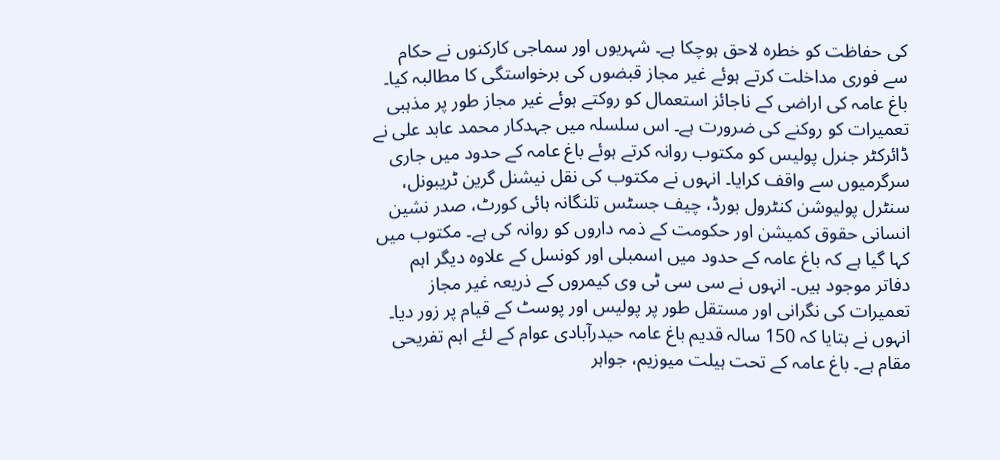کی حفاظت کو خطرہ لاحق ہوچکا ہے۔ شہریوں اور سماجی کارکنوں نے حکام سے فوری مداخلت کرتے ہوئے غیر مجاز قبضوں کی برخواستگی کا مطالبہ کیا۔ باغ عامہ کی اراضی کے ناجائز استعمال کو روکتے ہوئے غیر مجاز طور پر مذہبی تعمیرات کو روکنے کی ضرورت ہے۔ اس سلسلہ میں جہدکار محمد عابد علی نے ڈائرکٹر جنرل پولیس کو مکتوب روانہ کرتے ہوئے باغ عامہ کے حدود میں جاری سرگرمیوں سے واقف کرایا۔ انہوں نے مکتوب کی نقل نیشنل گرین ٹریبونل، سنٹرل پولیوشن کنٹرول بورڈ، چیف جسٹس تلنگانہ ہائی کورٹ، صدر نشین انسانی حقوق کمیشن اور حکومت کے ذمہ داروں کو روانہ کی ہے۔ مکتوب میں کہا گیا ہے کہ باغ عامہ کے حدود میں اسمبلی اور کونسل کے علاوہ دیگر اہم دفاتر موجود ہیں۔ انہوں نے سی سی ٹی وی کیمروں کے ذریعہ غیر مجاز تعمیرات کی نگرانی اور مستقل طور پر پولیس اور پوسٹ کے قیام پر زور دیا۔ انہوں نے بتایا کہ 150 سالہ قدیم باغ عامہ حیدرآبادی عوام کے لئے اہم تفریحی مقام ہے۔ باغ عامہ کے تحت ہیلت میوزیم، جواہر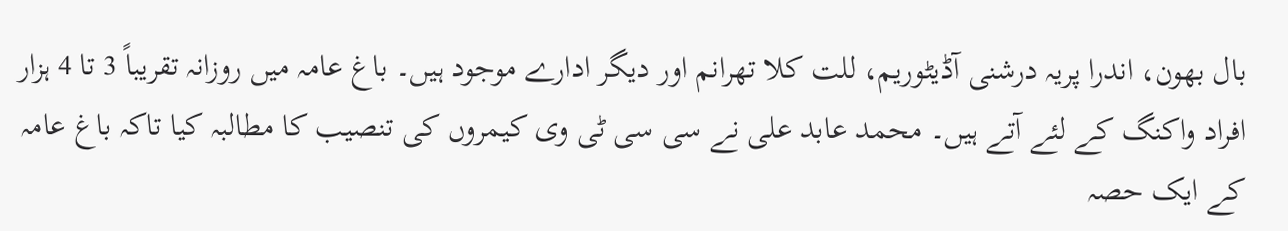بال بھون، اندرا پریہ درشنی آڈیٹوریم، للت کلا تھرانم اور دیگر ادارے موجود ہیں۔ باغ عامہ میں روزانہ تقریباً 3 تا 4 ہزار افراد واکنگ کے لئے آتے ہیں۔ محمد عابد علی نے سی سی ٹی وی کیمروں کی تنصیب کا مطالبہ کیا تاکہ باغ عامہ کے ایک حصہ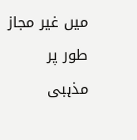میں غیر مجاز طور پر مذہبی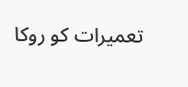تعمیرات کو روکا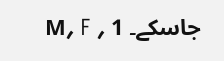جاسکے۔ 1 ؍ F ؍M